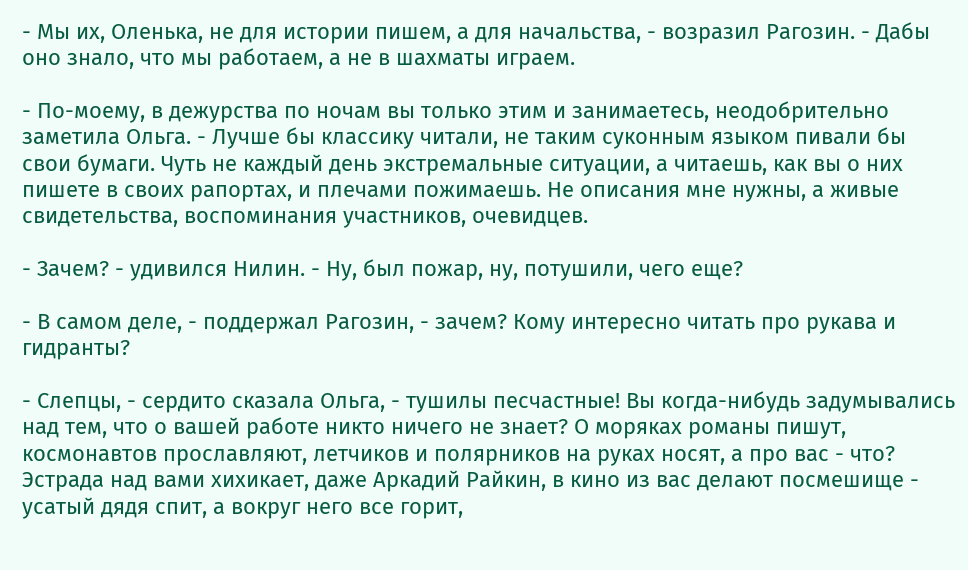- Мы их, Оленька, не для истории пишем, а для начальства, - возразил Рагозин. - Дабы оно знало, что мы работаем, а не в шахматы играем.

- По-моему, в дежурства по ночам вы только этим и занимаетесь, неодобрительно заметила Ольга. - Лучше бы классику читали, не таким суконным языком пивали бы свои бумаги. Чуть не каждый день экстремальные ситуации, а читаешь, как вы о них пишете в своих рапортах, и плечами пожимаешь. Не описания мне нужны, а живые свидетельства, воспоминания участников, очевидцев.

- Зачем? - удивился Нилин. - Ну, был пожар, ну, потушили, чего еще?

- В самом деле, - поддержал Рагозин, - зачем? Кому интересно читать про рукава и гидранты?

- Слепцы, - сердито сказала Ольга, - тушилы песчастные! Вы когда-нибудь задумывались над тем, что о вашей работе никто ничего не знает? О моряках романы пишут, космонавтов прославляют, летчиков и полярников на руках носят, а про вас - что? Эстрада над вами хихикает, даже Аркадий Райкин, в кино из вас делают посмешище - усатый дядя спит, а вокруг него все горит,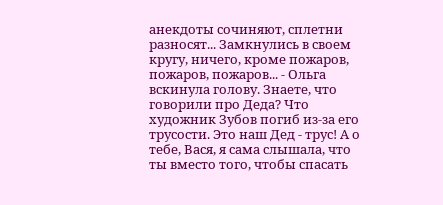анекдоты сочиняют, сплетни разносят... Замкнулись в своем кругу, ничего, кроме пожаров, пожаров, пожаров... - Ольга вскинула голову. Знаете, что говорили про Деда? Что художник Зубов погиб из-за его трусости. Это наш Дед - трус! А о тебе, Вася, я сама слышала, что ты вместо того, чтобы спасать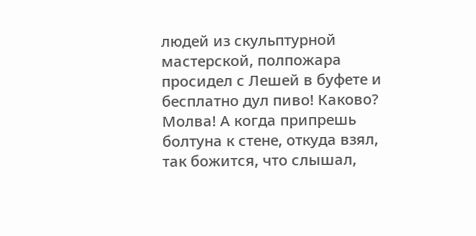людей из скульптурной мастерской, полпожара просидел с Лешей в буфете и бесплатно дул пиво! Каково? Молва! А когда припрешь болтуна к стене, откуда взял, так божится, что слышал,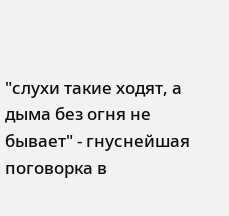"слухи такие ходят, а дыма без огня не бывает" - гнуснейшая поговорка в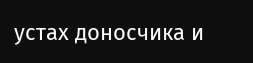устах доносчика и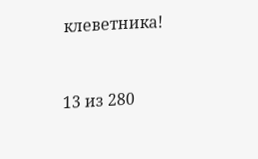клеветника!



13 из 280